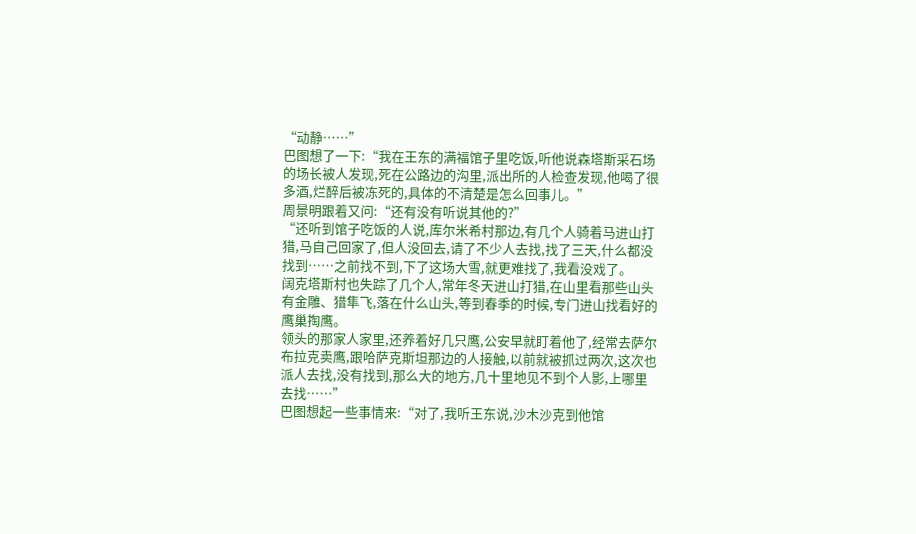“动静……”
巴图想了一下:“我在王东的满福馆子里吃饭,听他说森塔斯采石场的场长被人发现,死在公路边的沟里,派出所的人检查发现,他喝了很多酒,烂醉后被冻死的,具体的不清楚是怎么回事儿。”
周景明跟着又问:“还有没有听说其他的?”
“还听到馆子吃饭的人说,库尔米希村那边,有几个人骑着马进山打猎,马自己回家了,但人没回去,请了不少人去找,找了三天,什么都没找到……之前找不到,下了这场大雪,就更难找了,我看没戏了。
阔克塔斯村也失踪了几个人,常年冬天进山打猎,在山里看那些山头有金雕、猎隼飞,落在什么山头,等到春季的时候,专门进山找看好的鹰巢掏鹰。
领头的那家人家里,还养着好几只鹰,公安早就盯着他了,经常去萨尔布拉克卖鹰,跟哈萨克斯坦那边的人接触,以前就被抓过两次,这次也派人去找,没有找到,那么大的地方,几十里地见不到个人影,上哪里去找……”
巴图想起一些事情来:“对了,我听王东说,沙木沙克到他馆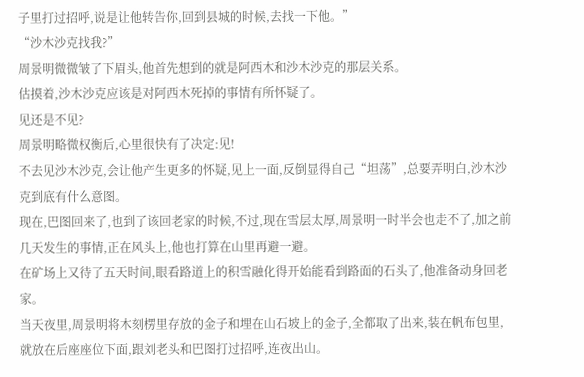子里打过招呼,说是让他转告你,回到县城的时候,去找一下他。”
“沙木沙克找我?”
周景明微微皱了下眉头,他首先想到的就是阿西木和沙木沙克的那层关系。
估摸着,沙木沙克应该是对阿西木死掉的事情有所怀疑了。
见还是不见?
周景明略微权衡后,心里很快有了决定:见!
不去见沙木沙克,会让他产生更多的怀疑,见上一面,反倒显得自己“坦荡”,总要弄明白,沙木沙克到底有什么意图。
现在,巴图回来了,也到了该回老家的时候,不过,现在雪层太厚,周景明一时半会也走不了,加之前几天发生的事情,正在风头上,他也打算在山里再避一避。
在矿场上又待了五天时间,眼看路道上的积雪融化得开始能看到路面的石头了,他准备动身回老家。
当天夜里,周景明将木刻楞里存放的金子和埋在山石坡上的金子,全都取了出来,装在帆布包里,就放在后座座位下面,跟刘老头和巴图打过招呼,连夜出山。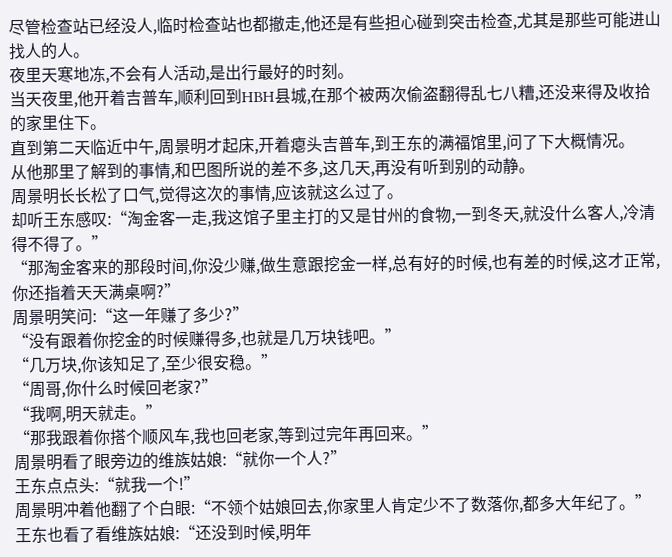尽管检查站已经没人,临时检查站也都撤走,他还是有些担心碰到突击检查,尤其是那些可能进山找人的人。
夜里天寒地冻,不会有人活动,是出行最好的时刻。
当天夜里,他开着吉普车,顺利回到HBH县城,在那个被两次偷盗翻得乱七八糟,还没来得及收拾的家里住下。
直到第二天临近中午,周景明才起床,开着瘪头吉普车,到王东的满福馆里,问了下大概情况。
从他那里了解到的事情,和巴图所说的差不多,这几天,再没有听到别的动静。
周景明长长松了口气,觉得这次的事情,应该就这么过了。
却听王东感叹:“淘金客一走,我这馆子里主打的又是甘州的食物,一到冬天,就没什么客人,冷清得不得了。”
“那淘金客来的那段时间,你没少赚,做生意跟挖金一样,总有好的时候,也有差的时候,这才正常,你还指着天天满桌啊?”
周景明笑问:“这一年赚了多少?”
“没有跟着你挖金的时候赚得多,也就是几万块钱吧。”
“几万块,你该知足了,至少很安稳。”
“周哥,你什么时候回老家?”
“我啊,明天就走。”
“那我跟着你搭个顺风车,我也回老家,等到过完年再回来。”
周景明看了眼旁边的维族姑娘:“就你一个人?”
王东点点头:“就我一个!”
周景明冲着他翻了个白眼:“不领个姑娘回去,你家里人肯定少不了数落你,都多大年纪了。”
王东也看了看维族姑娘:“还没到时候,明年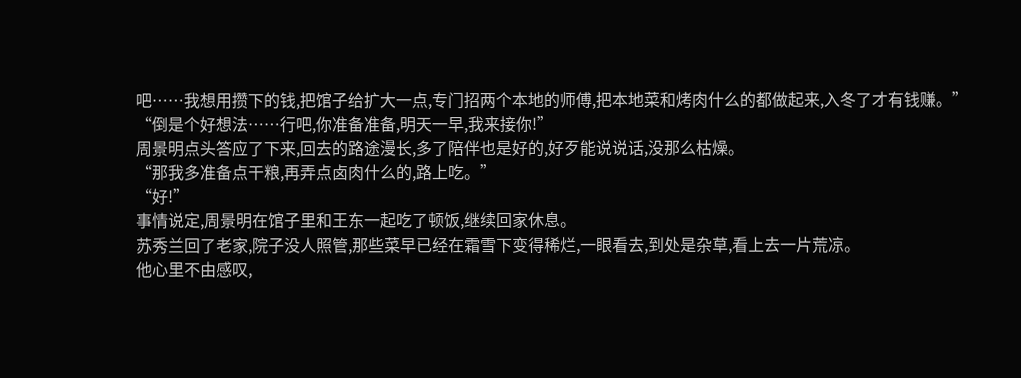吧……我想用攒下的钱,把馆子给扩大一点,专门招两个本地的师傅,把本地菜和烤肉什么的都做起来,入冬了才有钱赚。”
“倒是个好想法……行吧,你准备准备,明天一早,我来接你!”
周景明点头答应了下来,回去的路途漫长,多了陪伴也是好的,好歹能说说话,没那么枯燥。
“那我多准备点干粮,再弄点卤肉什么的,路上吃。”
“好!”
事情说定,周景明在馆子里和王东一起吃了顿饭,继续回家休息。
苏秀兰回了老家,院子没人照管,那些菜早已经在霜雪下变得稀烂,一眼看去,到处是杂草,看上去一片荒凉。
他心里不由感叹,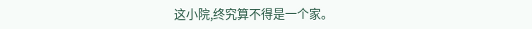这小院,终究算不得是一个家。